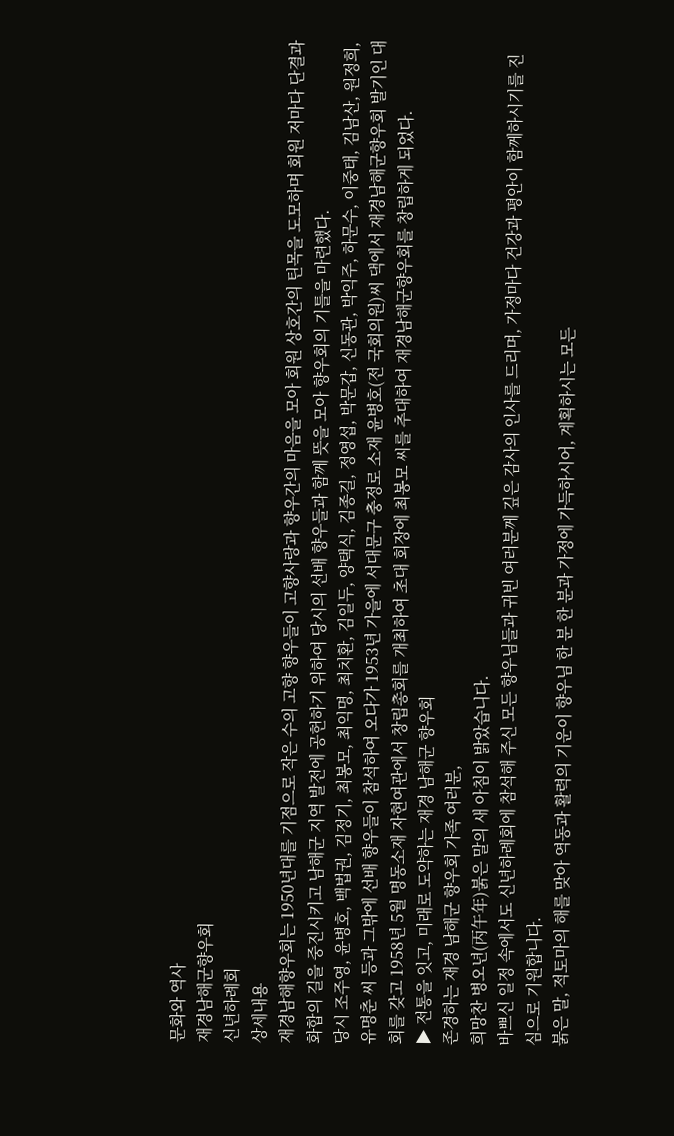문화와 역사
재경남해군향우회
신년하례회
상세내용
재경남해향우회는 1950년대를 기점으로 작은 수의 고향 향우들이 고향사랑과 향우간의 마음을 모아 회원 상호간의 틴목을 도모하며 회원 저마다 단결과 화합의 길을 중진시키고 남해군 지역 발전에 공헌하기 위하여 당시의 선배 향우들과 함께 뜻을 모아 향우회의 기틀을 마련했다.
당시 조주영, 윤병호, 백법권, 김정기, 최봉모, 최익명, 최치환, 김일두, 양택식, 김종길, 정영섭, 박문갑, 신동관, 박익주, 하문수, 이중태, 김남산, 원정희, 유명춘 씨 등과 그밖에 선배 향우들이 참석하여 오다가 1953년 가을에 서대문구 충정로 소재 윤병호(전 국회의원)씨 댁에서 재경남해군향우회 발기인 대회를 갖고 1958년 5월 명동소재 자현여관에서 창립총회를 개최하여 초대 회장에 최봉모 씨를 추대하여 재경남해군향우회를 창립하게 되었다.
▶ 전통을 잇고, 미래로 도약하는 재경 남해군 향우회
존경하는 재경 남해군 향우회 가족 여러분,
희망찬 병오년(丙午年)붉은 말의 새 아침이 밝았습니다.
바쁘신 일정 속에서도 신년하례회에 참석해 주신 모든 향우님들과 귀빈 여러분께 깊은 감사의 인사를 드리며, 가정마다 건강과 평안이 함께하시기를 진심으로 기원합니다.
붉은 말, 적토마의 해를 맞아 역동과 활력의 기운이 향우님 한 분 한 분과 가정에 가득하시어, 계획하시는 모든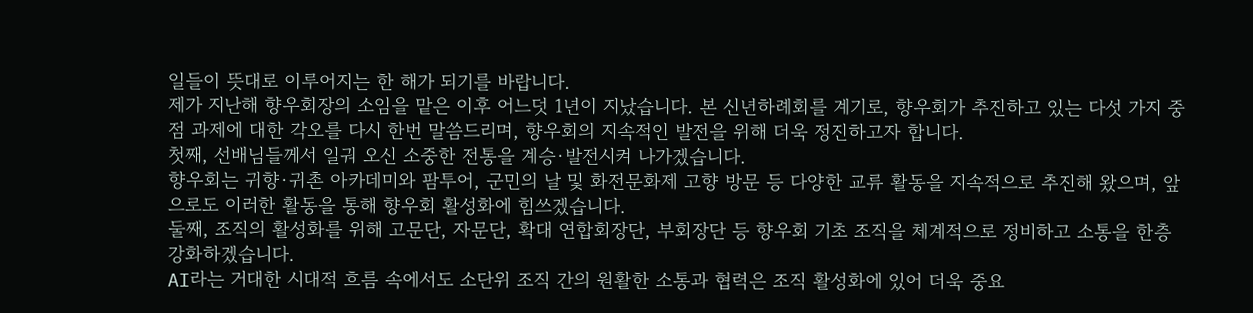일들이 뜻대로 이루어지는 한 해가 되기를 바랍니다.
제가 지난해 향우회장의 소임을 맡은 이후 어느덧 1년이 지났습니다. 본 신년하례회를 계기로, 향우회가 추진하고 있는 다섯 가지 중점 과제에 대한 각오를 다시 한번 말씀드리며, 향우회의 지속적인 발전을 위해 더욱 정진하고자 합니다.
첫째, 선배님들께서 일궈 오신 소중한 전통을 계승·발전시켜 나가겠습니다.
향우회는 귀향·귀촌 아카데미와 팜투어, 군민의 날 및 화전문화제 고향 방문 등 다양한 교류 활동을 지속적으로 추진해 왔으며, 앞으로도 이러한 활동을 통해 향우회 활성화에 힘쓰겠습니다.
둘째, 조직의 활성화를 위해 고문단, 자문단, 확대 연합회장단, 부회장단 등 향우회 기초 조직을 체계적으로 정비하고 소통을 한층 강화하겠습니다.
AI라는 거대한 시대적 흐름 속에서도 소단위 조직 간의 원활한 소통과 협력은 조직 활성화에 있어 더욱 중요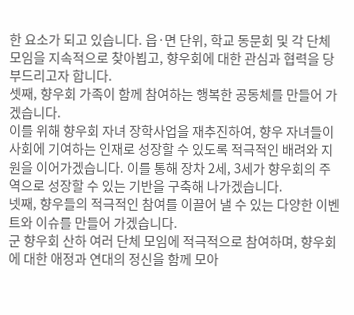한 요소가 되고 있습니다. 읍·면 단위, 학교 동문회 및 각 단체 모임을 지속적으로 찾아뵙고, 향우회에 대한 관심과 협력을 당부드리고자 합니다.
셋째, 향우회 가족이 함께 참여하는 행복한 공동체를 만들어 가겠습니다.
이를 위해 향우회 자녀 장학사업을 재추진하여, 향우 자녀들이 사회에 기여하는 인재로 성장할 수 있도록 적극적인 배려와 지원을 이어가겠습니다. 이를 통해 장차 2세, 3세가 향우회의 주역으로 성장할 수 있는 기반을 구축해 나가겠습니다.
넷째, 향우들의 적극적인 참여를 이끌어 낼 수 있는 다양한 이벤트와 이슈를 만들어 가겠습니다.
군 향우회 산하 여러 단체 모임에 적극적으로 참여하며, 향우회에 대한 애정과 연대의 정신을 함께 모아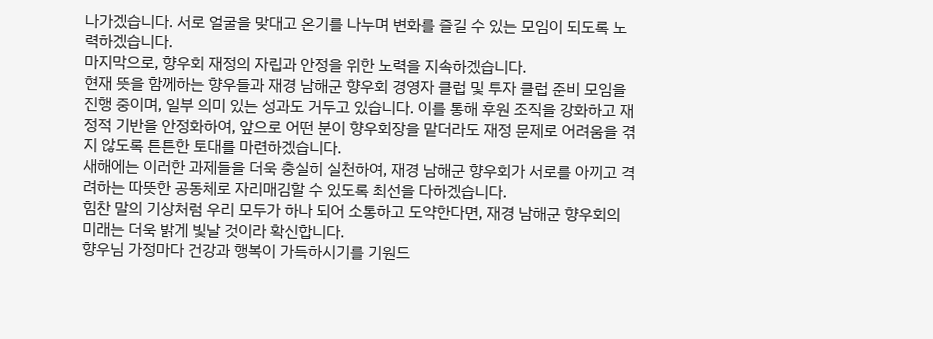나가겠습니다. 서로 얼굴을 맞대고 온기를 나누며 변화를 즐길 수 있는 모임이 되도록 노력하겠습니다.
마지막으로, 향우회 재정의 자립과 안정을 위한 노력을 지속하겠습니다.
현재 뜻을 함께하는 향우들과 재경 남해군 향우회 경영자 클럽 및 투자 클럽 준비 모임을 진행 중이며, 일부 의미 있는 성과도 거두고 있습니다. 이를 통해 후원 조직을 강화하고 재정적 기반을 안정화하여, 앞으로 어떤 분이 향우회장을 맡더라도 재정 문제로 어려움을 겪지 않도록 튼튼한 토대를 마련하겠습니다.
새해에는 이러한 과제들을 더욱 충실히 실천하여, 재경 남해군 향우회가 서로를 아끼고 격려하는 따뜻한 공동체로 자리매김할 수 있도록 최선을 다하겠습니다.
힘찬 말의 기상처럼 우리 모두가 하나 되어 소통하고 도약한다면, 재경 남해군 향우회의 미래는 더욱 밝게 빛날 것이라 확신합니다.
향우님 가정마다 건강과 행복이 가득하시기를 기원드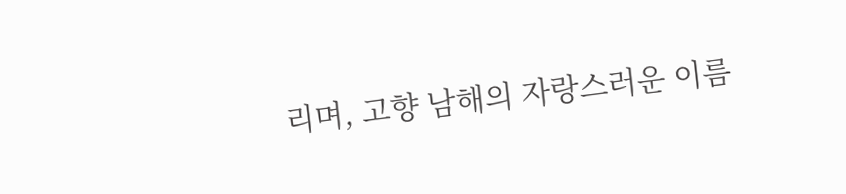리며, 고향 남해의 자랑스러운 이름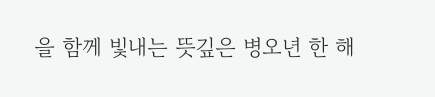을 함께 빛내는 뜻깊은 병오년 한 해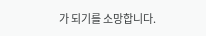가 되기를 소망합니다.